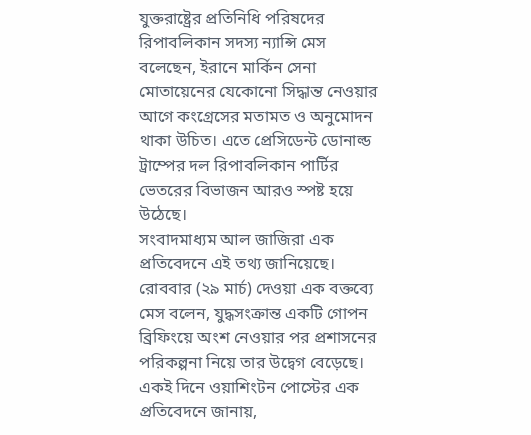যুক্তরাষ্ট্রের প্রতিনিধি পরিষদের রিপাবলিকান সদস্য ন্যান্সি মেস বলেছেন, ইরানে মার্কিন সেনা মোতায়েনের যেকোনো সিদ্ধান্ত নেওয়ার আগে কংগ্রেসের মতামত ও অনুমোদন থাকা উচিত। এতে প্রেসিডেন্ট ডোনাল্ড ট্রাম্পের দল রিপাবলিকান পার্টির ভেতরের বিভাজন আরও স্পষ্ট হয়ে উঠেছে।
সংবাদমাধ্যম আল জাজিরা এক প্রতিবেদনে এই তথ্য জানিয়েছে।
রোববার (২৯ মার্চ) দেওয়া এক বক্তব্যে মেস বলেন, যুদ্ধসংক্রান্ত একটি গোপন ব্রিফিংয়ে অংশ নেওয়ার পর প্রশাসনের পরিকল্পনা নিয়ে তার উদ্বেগ বেড়েছে। একই দিনে ওয়াশিংটন পোস্টের এক প্রতিবেদনে জানায়,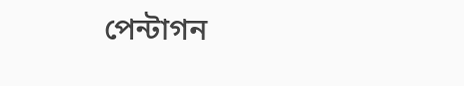পেন্টাগন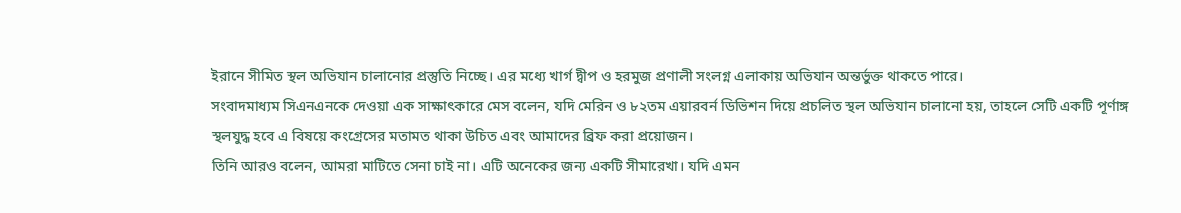ইরানে সীমিত স্থল অভিযান চালানোর প্রস্তুতি নিচ্ছে। এর মধ্যে খার্গ দ্বীপ ও হরমুজ প্রণালী সংলগ্ন এলাকায় অভিযান অন্তর্ভুক্ত থাকতে পারে।
সংবাদমাধ্যম সিএনএনকে দেওয়া এক সাক্ষাৎকারে মেস বলেন, যদি মেরিন ও ৮২তম এয়ারবর্ন ডিভিশন দিয়ে প্রচলিত স্থল অভিযান চালানো হয়, তাহলে সেটি একটি পূর্ণাঙ্গ স্থলযুদ্ধ হবে এ বিষয়ে কংগ্রেসের মতামত থাকা উচিত এবং আমাদের ব্রিফ করা প্রয়োজন।
তিনি আরও বলেন, আমরা মাটিতে সেনা চাই না। এটি অনেকের জন্য একটি সীমারেখা। যদি এমন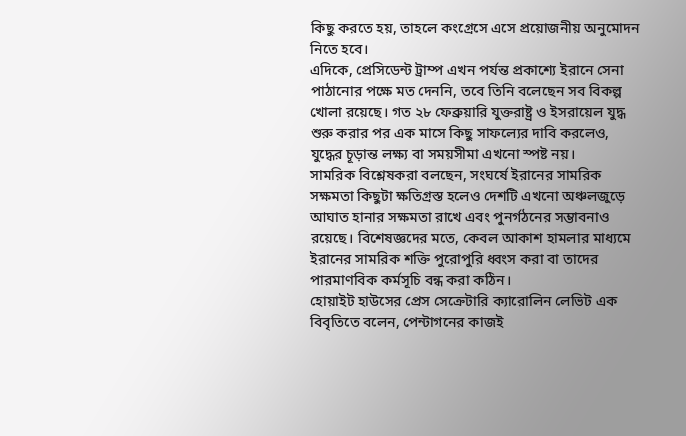কিছু করতে হয়, তাহলে কংগ্রেসে এসে প্রয়োজনীয় অনুমোদন নিতে হবে।
এদিকে, প্রেসিডেন্ট ট্রাম্প এখন পর্যন্ত প্রকাশ্যে ইরানে সেনা পাঠানোর পক্ষে মত দেননি, তবে তিনি বলেছেন সব বিকল্প খোলা রয়েছে। গত ২৮ ফেব্রুয়ারি যুক্তরাষ্ট্র ও ইসরায়েল যুদ্ধ শুরু করার পর এক মাসে কিছু সাফল্যের দাবি করলেও, যুদ্ধের চূড়ান্ত লক্ষ্য বা সময়সীমা এখনো স্পষ্ট নয়।
সামরিক বিশ্লেষকরা বলছেন, সংঘর্ষে ইরানের সামরিক সক্ষমতা কিছুটা ক্ষতিগ্রস্ত হলেও দেশটি এখনো অঞ্চলজুড়ে আঘাত হানার সক্ষমতা রাখে এবং পুনর্গঠনের সম্ভাবনাও রয়েছে। বিশেষজ্ঞদের মতে, কেবল আকাশ হামলার মাধ্যমে ইরানের সামরিক শক্তি পুরোপুরি ধ্বংস করা বা তাদের পারমাণবিক কর্মসূচি বন্ধ করা কঠিন।
হোয়াইট হাউসের প্রেস সেক্রেটারি ক্যারোলিন লেভিট এক বিবৃতিতে বলেন, পেন্টাগনের কাজই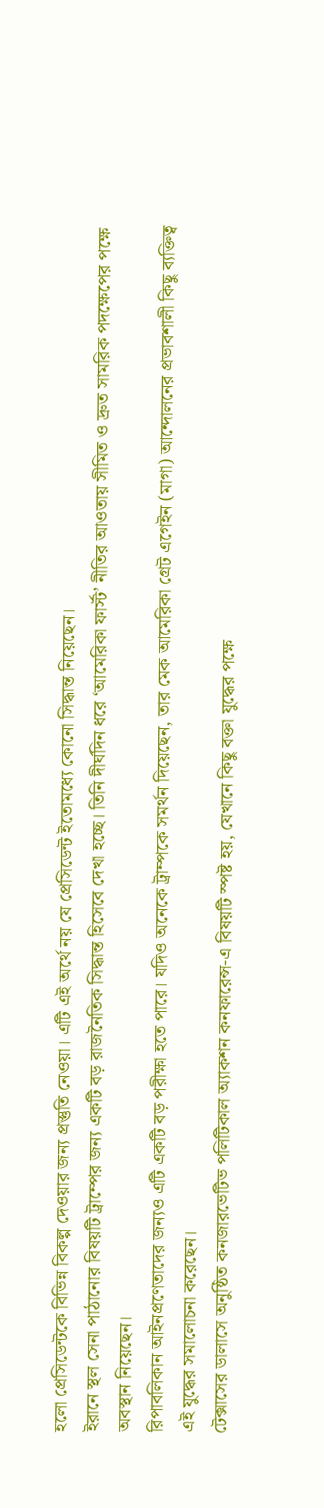হলো প্রেসিডেন্টকে বিভিন্ন বিকল্প দেওয়ার জন্য প্রস্তুতি নেওয়া। এটি এই অর্থে নয় যে প্রেসিডেন্ট ইতোমধ্যে কোনো সিদ্ধান্ত নিয়েছেন।
ইরানে স্থল সেনা পাঠানোর বিষয়টি ট্রাম্পের জন্য একটি বড় রাজনৈতিক সিদ্ধান্ত হিসেবে দেখা হচ্ছে। তিনি দীর্ঘদিন ধরে ‘আমেরিকা ফার্স্ট’ নীতির আওতায় সীমিত ও দ্রুত সামরিক পদক্ষেপের পক্ষে অবস্থান নিয়েছেন।
রিপাবলিকান আইনপ্রণেতাদের জন্যও এটি একটি বড় পরীক্ষা হতে পারে। যদিও অনেকে ট্রাম্পকে সমর্থন দিয়েছেন, তার মেক আমেরিকা গ্রেট এগেইন (মাগা) আন্দোলনের প্রভাবশালী কিছু ব্যক্তিত্ব এই যুদ্ধের সমালোচনা করেছেন।
টেক্সাসের ডালাসে অনুষ্ঠিত কনজারভেটিভ পলিটিকাল অ্যাকশন কনফারেন্স-এ বিষয়টি স্পষ্ট হয়, যেখানে কিছু বক্তা যুদ্ধের পক্ষে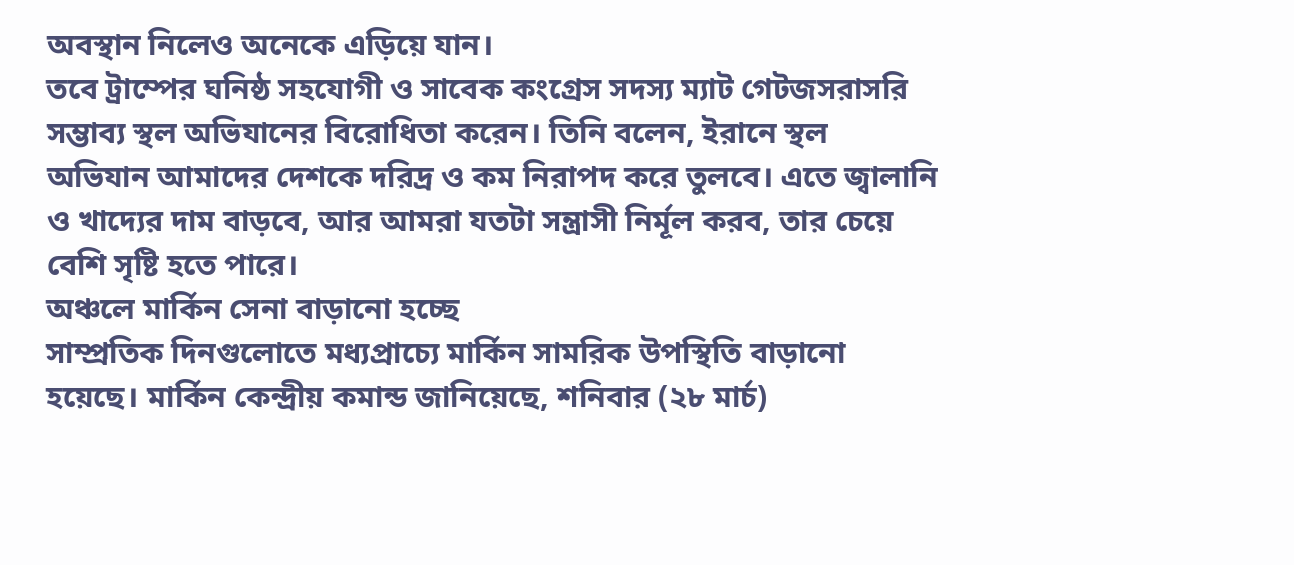অবস্থান নিলেও অনেকে এড়িয়ে যান।
তবে ট্রাম্পের ঘনিষ্ঠ সহযোগী ও সাবেক কংগ্রেস সদস্য ম্যাট গেটজসরাসরি সম্ভাব্য স্থল অভিযানের বিরোধিতা করেন। তিনি বলেন, ইরানে স্থল অভিযান আমাদের দেশকে দরিদ্র ও কম নিরাপদ করে তুলবে। এতে জ্বালানি ও খাদ্যের দাম বাড়বে, আর আমরা যতটা সন্ত্রাসী নির্মূল করব, তার চেয়ে বেশি সৃষ্টি হতে পারে।
অঞ্চলে মার্কিন সেনা বাড়ানো হচ্ছে
সাম্প্রতিক দিনগুলোতে মধ্যপ্রাচ্যে মার্কিন সামরিক উপস্থিতি বাড়ানো হয়েছে। মার্কিন কেন্দ্রীয় কমান্ড জানিয়েছে, শনিবার (২৮ মার্চ)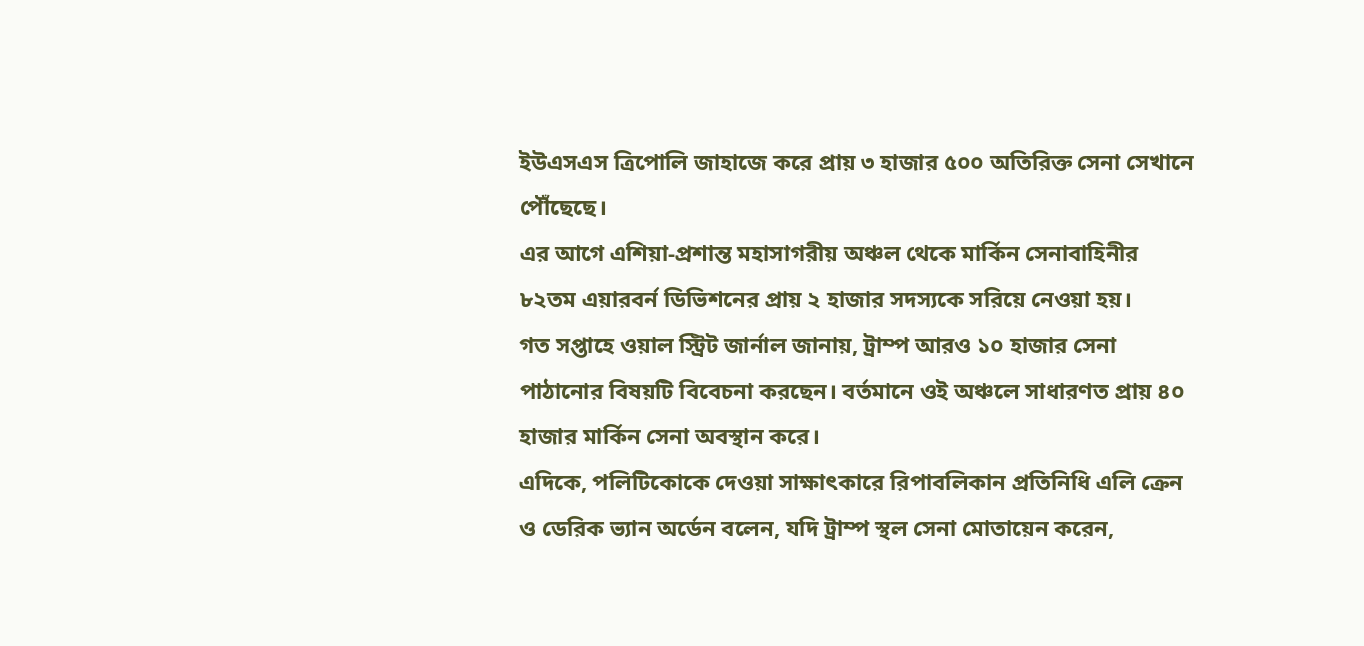ইউএসএস ত্রিপোলি জাহাজে করে প্রায় ৩ হাজার ৫০০ অতিরিক্ত সেনা সেখানে পৌঁছেছে।
এর আগে এশিয়া-প্রশান্ত মহাসাগরীয় অঞ্চল থেকে মার্কিন সেনাবাহিনীর ৮২তম এয়ারবর্ন ডিভিশনের প্রায় ২ হাজার সদস্যকে সরিয়ে নেওয়া হয়।
গত সপ্তাহে ওয়াল স্ট্রিট জার্নাল জানায়, ট্রাম্প আরও ১০ হাজার সেনা পাঠানোর বিষয়টি বিবেচনা করছেন। বর্তমানে ওই অঞ্চলে সাধারণত প্রায় ৪০ হাজার মার্কিন সেনা অবস্থান করে।
এদিকে, পলিটিকোকে দেওয়া সাক্ষাৎকারে রিপাবলিকান প্রতিনিধি এলি ক্রেন ও ডেরিক ভ্যান অর্ডেন বলেন, যদি ট্রাম্প স্থল সেনা মোতায়েন করেন,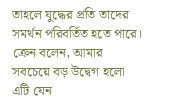তাহলে যুদ্ধের প্রতি তাদের সমর্থন পরিবর্তিত হতে পারে।
ক্রেন বলেন, আমার সবচেয়ে বড় উদ্বেগ হলো এটি যেন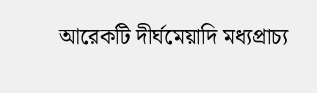আরেকটি দীর্ঘমেয়াদি মধ্যপ্রাচ্য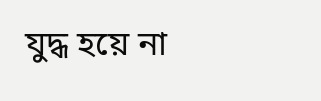যুদ্ধ হয়ে না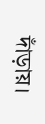দাঁড়ায়।